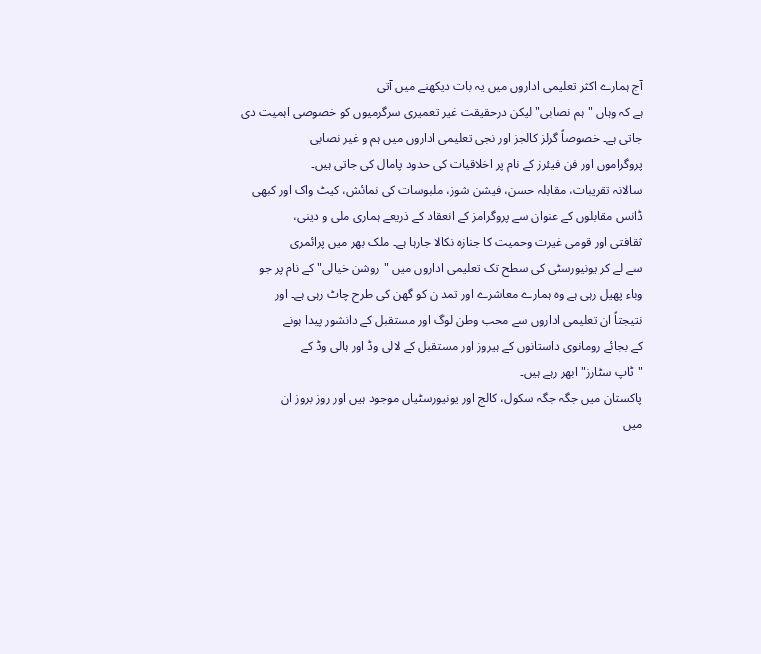آج ہمارے اکثر تعلیمی اداروں میں یہ بات دیکھنے میں آتی
ہے کہ وہاں "ہم نصابی" لیکن درحقیقت غیر تعمیری سرگرمیوں کو خصوصی اہمیت دی
جاتی ہے۔ خصوصاً گرلز کالجز اور نجی تعلیمی اداروں میں ہم و غیر نصابی
پروگراموں اور فن فیئرز کے نام پر اخلاقیات کی حدود پامال کی جاتی ہیں۔
سالانہ تقریبات، مقابلہ حسن، فیشن شوز، ملبوسات کی نمائش، کیٹ واک اور کبھی
ڈانس مقابلوں کے عنوان سے پروگرامز کے انعقاد کے ذریعے ہماری ملی و دینی،
ثقافتی اور قومی غیرت وحمیت کا جنازہ نکالا جارہا ہے۔ ملک بھر میں پرائمری
سے لے کر یونیورسٹی کی سطح تک تعلیمی اداروں میں "روشن خیالی" کے نام پر جو
وباء پھیل رہی ہے وہ ہمارے معاشرے اور تمد ن کو گھن کی طرح چاٹ رہی ہے۔ اور
نتیجتاً ان تعلیمی اداروں سے محب وطن لوگ اور مستقبل کے دانشور پیدا ہونے
کے بجائے رومانوی داستانوں کے ہیروز اور مستقبل کے لالی وڈ اور ہالی وڈ کے
"ٹاپ سٹارز" ابھر رہے ہیں۔
پاکستان میں جگہ جگہ سکول، کالج اور یونیورسٹیاں موجود ہیں اور روز بروز ان
میں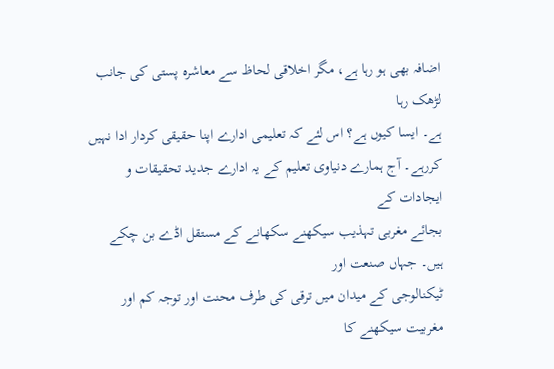اضافہ بھی ہو رہا ہے، مگر اخلاقی لحاظ سے معاشرہ پستی کی جانب لڑھک رہا
ہے۔ ایسا کیوں ہے؟ اس لئے کہ تعلیمی ادارے اپنا حقیقی کردار ادا نہیں
کررہے۔ آج ہمارے دنیاوی تعلیم کے یہ ادارے جدید تحقیقات و ایجادات کے
بجائے مغربی تہذیب سیکھنے سکھانے کے مستقل اڈے بن چکے ہیں۔ جہاں صنعت اور
ٹیکنالوجی کے میدان میں ترقی کی طرف محنت اور توجہ کم اور مغربیت سیکھنے کا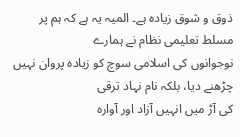ذوق و شوق زیادہ ہے۔ المیہ یہ ہے کہ ہم پر مسلط تعلیمی نظام نے ہمارے
نوجوانوں کی اسلامی سوچ کو زیادہ پروان نہیں چڑھنے دیا، بلکہ نام نہاد ترقی
کی آڑ میں انہیں آزاد اور آوارہ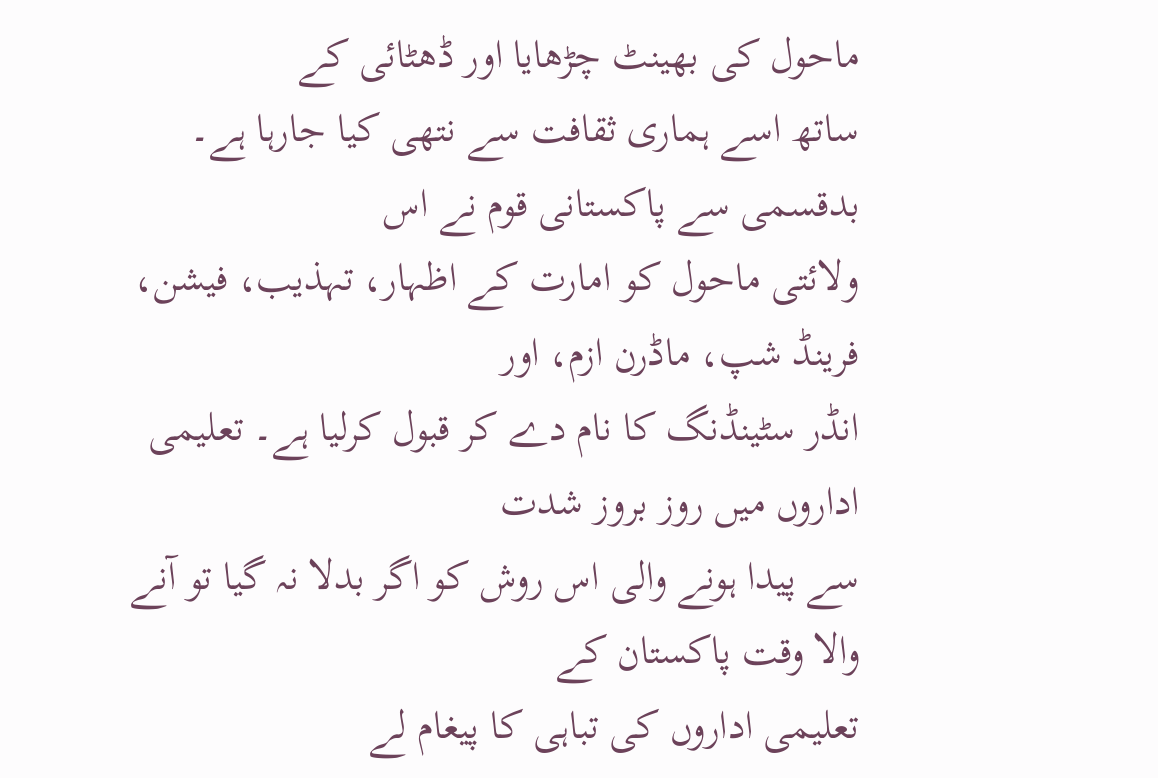ماحول کی بھینٹ چڑھایا اور ڈھٹائی کے
ساتھ اسے ہماری ثقافت سے نتھی کیا جارہا ہے۔ بدقسمی سے پاکستانی قوم نے اس
ولائتی ماحول کو امارت کے اظہار، تہذیب، فیشن، فرینڈ شپ، ماڈرن ازم، اور
انڈر سٹینڈنگ کا نام دے کر قبول کرلیا ہے۔ تعلیمی اداروں میں روز بروز شدت
سے پیدا ہونے والی اس روش کو اگر بدلا نہ گیا تو آنے والا وقت پاکستان کے
تعلیمی اداروں کی تباہی کا پیغام لے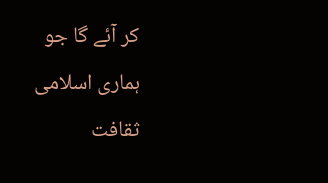کر آئے گا جو ہماری اسلامی ثقافت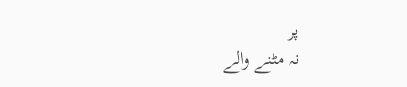پر
نہ مٹنے والے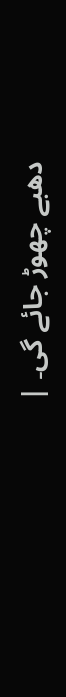دھبے چھوڑ جائے گی۔ |